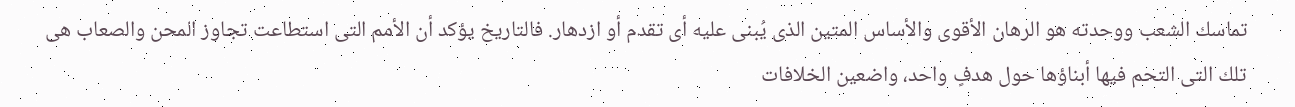تماسك الشعب ووحدته هو الرهان الأقوى والأساس المتين الذى يُبنى عليه أى تقدم أو ازدهار. فالتاريخ يؤكد أن الأمم التى استطاعت تجاوز المحن والصعاب هى تلك التى التحم فيها أبناؤها حول هدفٍ واحد، واضعين الخلافات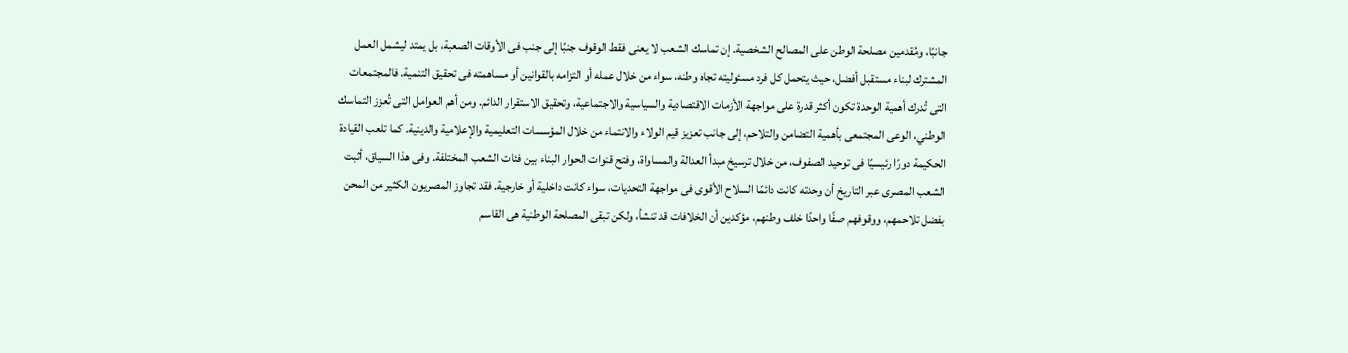جانبًا، ومُقدمين مصلحة الوطن على المصالح الشخصية. إن تماسك الشعب لا يعنى فقط الوقوف جنبًا إلى جنب فى الأوقات الصعبة، بل يمتد ليشمل العمل المشترك لبناء مستقبل أفضل، حيث يتحمل كل فرد مسئوليته تجاه وطنه، سواء من خلال عمله أو التزامه بالقوانين أو مساهمته فى تحقيق التنمية. فالمجتمعات التى تُدرك أهمية الوحدة تكون أكثر قدرة على مواجهة الأزمات الاقتصادية والسياسية والاجتماعية، وتحقيق الاستقرار الدائم. ومن أهم العوامل التى تُعزز التماسك الوطني، الوعى المجتمعى بأهمية التضامن والتلاحم، إلى جانب تعزيز قيم الولاء والانتماء من خلال المؤسسات التعليمية والإعلامية والدينية. كما تلعب القيادة الحكيمة دورًا رئيسيًا فى توحيد الصفوف، من خلال ترسيخ مبدأ العدالة والمساواة، وفتح قنوات الحوار البناء بين فئات الشعب المختلفة. وفى هذا السياق، أثبت الشعب المصرى عبر التاريخ أن وحدته كانت دائمًا السلاح الأقوى فى مواجهة التحديات، سواء كانت داخلية أو خارجية. فقد تجاوز المصريون الكثير من المحن بفضل تلاحمهم، ووقوفهم صفًا واحدًا خلف وطنهم، مؤكدين أن الخلافات قد تنشأ، ولكن تبقى المصلحة الوطنية هى القاسم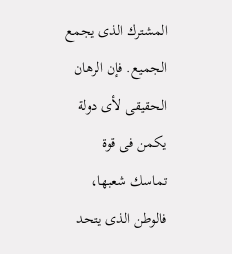المشترك الذى يجمع الجميع. فإن الرهان الحقيقى لأى دولة يكمن فى قوة تماسك شعبها، فالوطن الذى يتحد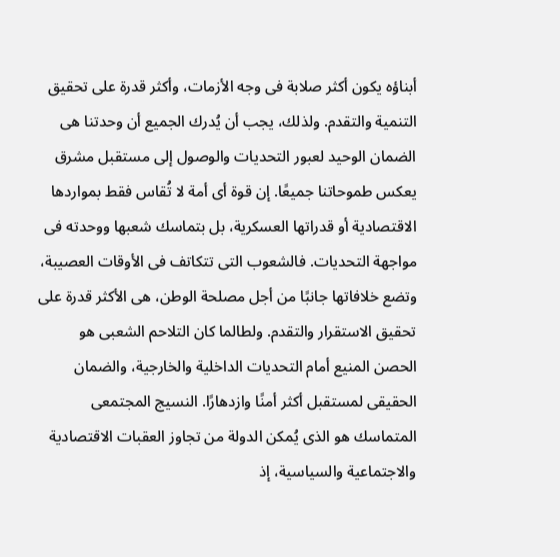أبناؤه يكون أكثر صلابة فى وجه الأزمات، وأكثر قدرة على تحقيق التنمية والتقدم. ولذلك، يجب أن يُدرك الجميع أن وحدتنا هى الضمان الوحيد لعبور التحديات والوصول إلى مستقبل مشرق يعكس طموحاتنا جميعًا. إن قوة أى أمة لا تُقاس فقط بمواردها الاقتصادية أو قدراتها العسكرية، بل بتماسك شعبها ووحدته فى مواجهة التحديات. فالشعوب التى تتكاتف فى الأوقات العصيبة، وتضع خلافاتها جانبًا من أجل مصلحة الوطن، هى الأكثر قدرة على تحقيق الاستقرار والتقدم. ولطالما كان التلاحم الشعبى هو الحصن المنيع أمام التحديات الداخلية والخارجية، والضمان الحقيقى لمستقبل أكثر أمنًا وازدهارًا. النسيج المجتمعى المتماسك هو الذى يُمكن الدولة من تجاوز العقبات الاقتصادية والاجتماعية والسياسية، إذ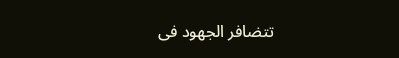تتضافر الجهود فى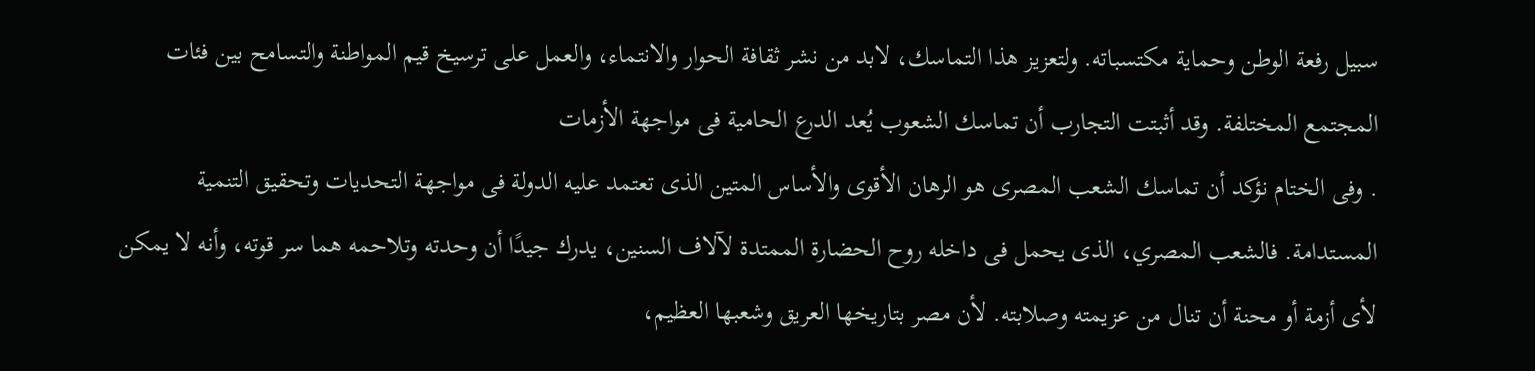سبيل رفعة الوطن وحماية مكتسباته. ولتعزيز هذا التماسك، لابد من نشر ثقافة الحوار والانتماء، والعمل على ترسيخ قيم المواطنة والتسامح بين فئات المجتمع المختلفة. وقد أثبتت التجارب أن تماسك الشعوب يُعد الدرع الحامية فى مواجهة الأزمات
. وفى الختام نؤكد أن تماسك الشعب المصرى هو الرهان الأقوى والأساس المتين الذى تعتمد عليه الدولة فى مواجهة التحديات وتحقيق التنمية المستدامة. فالشعب المصري، الذى يحمل فى داخله روح الحضارة الممتدة لآلاف السنين، يدرك جيدًا أن وحدته وتلاحمه هما سر قوته، وأنه لا يمكن لأى أزمة أو محنة أن تنال من عزيمته وصلابته. لأن مصر بتاريخها العريق وشعبها العظيم،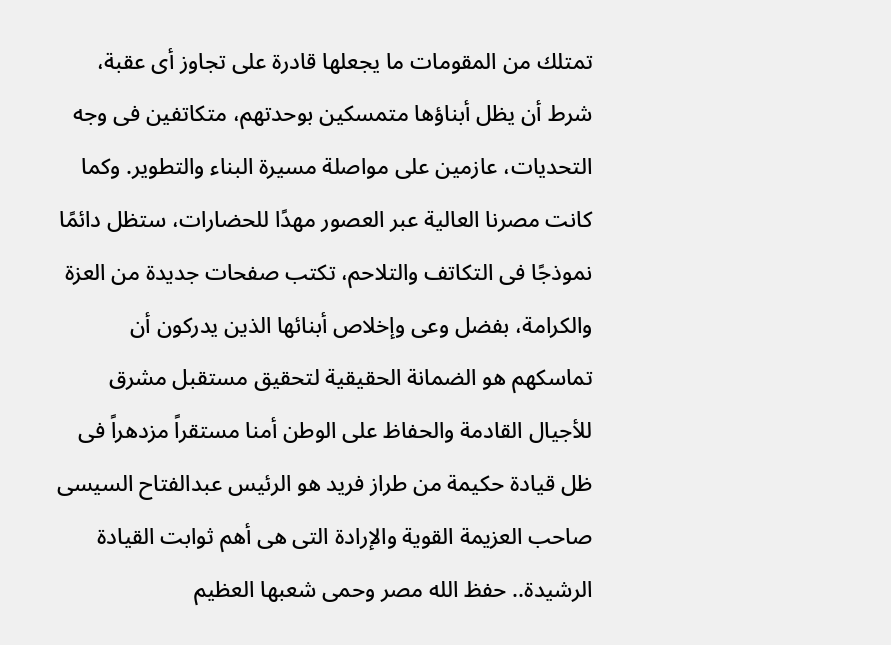تمتلك من المقومات ما يجعلها قادرة على تجاوز أى عقبة، شرط أن يظل أبناؤها متمسكين بوحدتهم، متكاتفين فى وجه التحديات، عازمين على مواصلة مسيرة البناء والتطوير. وكما كانت مصرنا العالية عبر العصور مهدًا للحضارات، ستظل دائمًا نموذجًا فى التكاتف والتلاحم، تكتب صفحات جديدة من العزة والكرامة، بفضل وعى وإخلاص أبنائها الذين يدركون أن تماسكهم هو الضمانة الحقيقية لتحقيق مستقبل مشرق للأجيال القادمة والحفاظ على الوطن أمنا مستقراً مزدهراً فى ظل قيادة حكيمة من طراز فريد هو الرئيس عبدالفتاح السيسى صاحب العزيمة القوية والإرادة التى هى أهم ثوابت القيادة الرشيدة.. حفظ الله مصر وحمى شعبها العظيم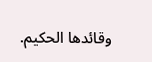وقائدها الحكيم.